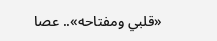«قلبي ومفتاحه».. عصا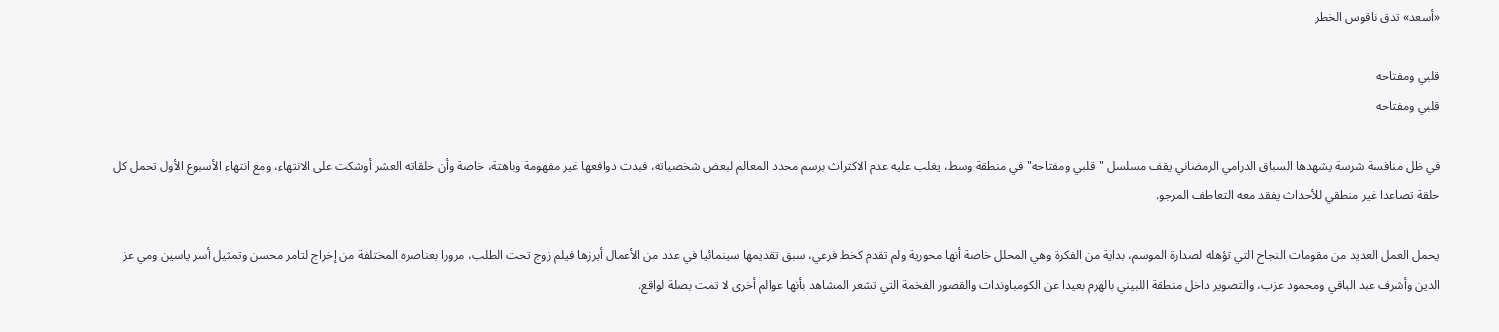«أسعد» تدق ناقوس الخطر

قلبي ومفتاحه
قلبي ومفتاحه

في ظل منافسة شرسة يشهدها السباق الدرامي الرمضاني يقف مسلسل "قلبي ومفتاحه" في منطقة وسط، يغلب عليه عدم الاكتراث برسم محدد المعالم لبعض شخصياته، فبدت دوافعها غير مفهومة وباهتة، خاصة وأن حلقاته العشر أوشكت على الانتهاء، ومع انتهاء الأسبوع الأول تحمل كل حلقة تصاعدا غير منطقي للأحداث يفقد معه التعاطف المرجو.

يحمل العمل العديد من مقومات النجاح التي تؤهله لصدارة الموسم، بداية من الفكرة وهي المحلل خاصة أنها محورية ولم تقدم كخط فرعي، سبق تقديمها سينمائيا في عدد من الأعمال أبرزها فيلم زوج تحت الطلب، مرورا بعناصره المختلفة من إخراج لتامر محسن وتمثيل أسر ياسين ومي عز الدين وأشرف عبد الباقي ومحمود عزب، والتصوير داخل منطقة اللبيني بالهرم بعيدا عن الكومباوندات والقصور الفخمة التي تشعر المشاهد بأنها عوالم أخرى لا تمت بصلة لواقع.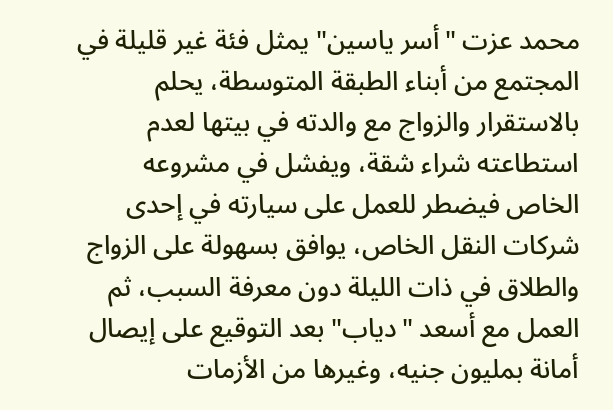محمد عزت "أسر ياسين" يمثل فئة غير قليلة في المجتمع من أبناء الطبقة المتوسطة، يحلم بالاستقرار والزواج مع والدته في بيتها لعدم استطاعته شراء شقة، ويفشل في مشروعه الخاص فيضطر للعمل على سيارته في إحدى شركات النقل الخاص، يوافق بسهولة على الزواج والطلاق في ذات الليلة دون معرفة السبب، ثم العمل مع أسعد "دياب" بعد التوقيع على إيصال أمانة بمليون جنيه، وغيرها من الأزمات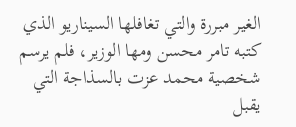الغير مبررة والتي تغافلها السيناريو الذي كتبه تامر محسن ومها الوزير، فلم يرسم شخصية محمد عزت بالسذاجة التي يقبل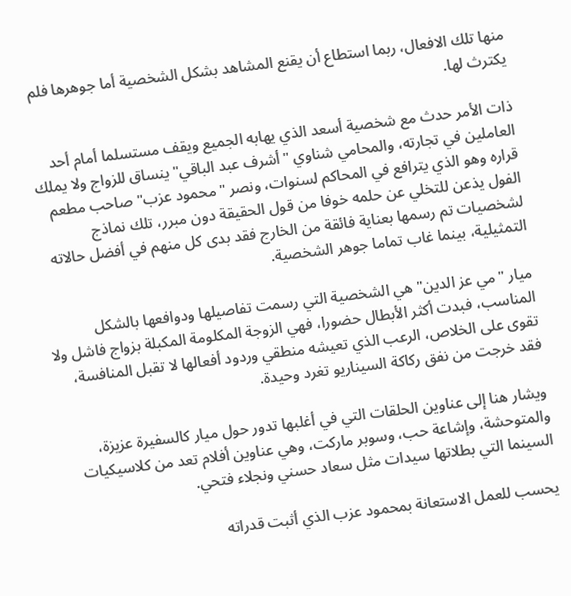منها تلك الافعال، ربما استطاع أن يقنع المشاهد بشكل الشخصية أما جوهرها فلم يكترث لها.

ذات الأمر حدث مع شخصية أسعد الذي يهابه الجميع ويقف مستسلما أمام أحد العاملين في تجارته، والمحامي شناوي "أشرف عبد الباقي" ينساق للزواج ولا يملك قراره وهو الذي يترافع في المحاكم لسنوات، ونصر "محمود عزب" صاحب مطعم الفول يذعن للتخلي عن حلمه خوفا من قول الحقيقة دون مبرر، تلك نماذج لشخصيات تم رسمها بعناية فائقة من الخارج فقد بدى كل منهم في أفضل حالاته التمثيلية، بينما غاب تماما جوهر الشخصية.

ميار "مي عز الدين" هي الشخصية التي رسمت تفاصيلها ودوافعها بالشكل المناسب، فبدت أكثر الأبطال حضورا، فهي الزوجة المكلومة المكبلة بزواج فاشل ولا تقوى على الخلاص، الرعب الذي تعيشه منطقي وردود أفعالها لا تقبل المنافسة، فقد خرجت من نفق ركاكة السيناريو تغرد وحيدة.

ويشار هنا إلى عناوين الحلقات التي في أغلبها تدور حول ميار كالسفيرة عزيزة، والمتوحشة، وإشاعة حب، وسوبر ماركت، وهي عناوين أفلام تعد من كلاسيكيات السينما التي بطلاتها سيدات مثل سعاد حسني ونجلاء فتحي.

يحسب للعمل الاستعانة بمحمود عزب الذي أثبت قدراته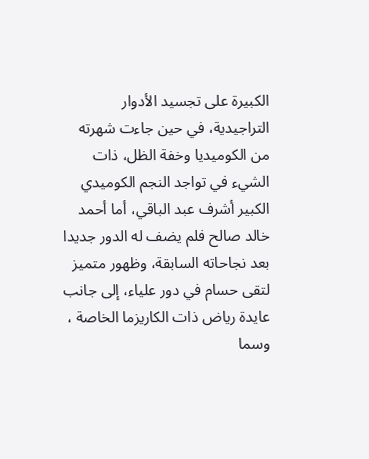الكبيرة على تجسيد الأدوار التراجيدية، في حين جاءت شهرته من الكوميديا وخفة الظل، ذات الشيء في تواجد النجم الكوميدي الكبير أشرف عبد الباقي، أما أحمد خالد صالح فلم يضف له الدور جديدا بعد نجاحاته السابقة، وظهور متميز لتقى حسام في دور علياء، إلى جانب عايدة رياض ذات الكاريزما الخاصة ، وسما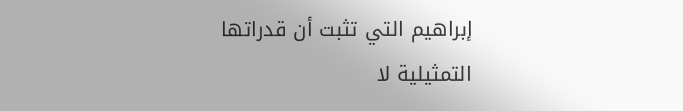إبراهيم التي تثبت أن قدراتها التمثيلية لا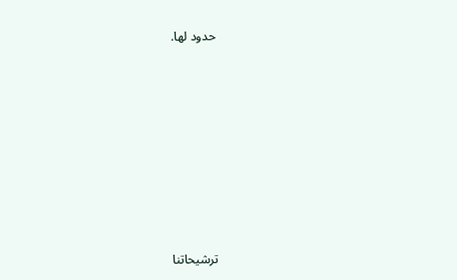حدود لها.








ترشيحاتنا